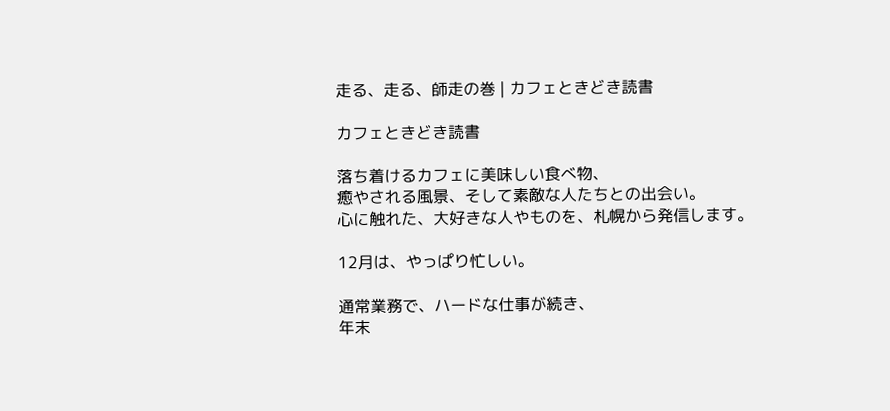走る、走る、師走の巻 | カフェときどき読書

カフェときどき読書

落ち着けるカフェに美味しい食べ物、
癒やされる風景、そして素敵な人たちとの出会い。
心に触れた、大好きな人やものを、札幌から発信します。

12月は、やっぱり忙しい。

通常業務で、ハードな仕事が続き、
年末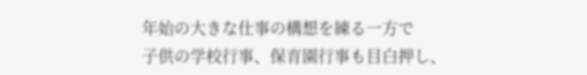年始の大きな仕事の構想を練る一方で
子供の学校行事、保育園行事も目白押し、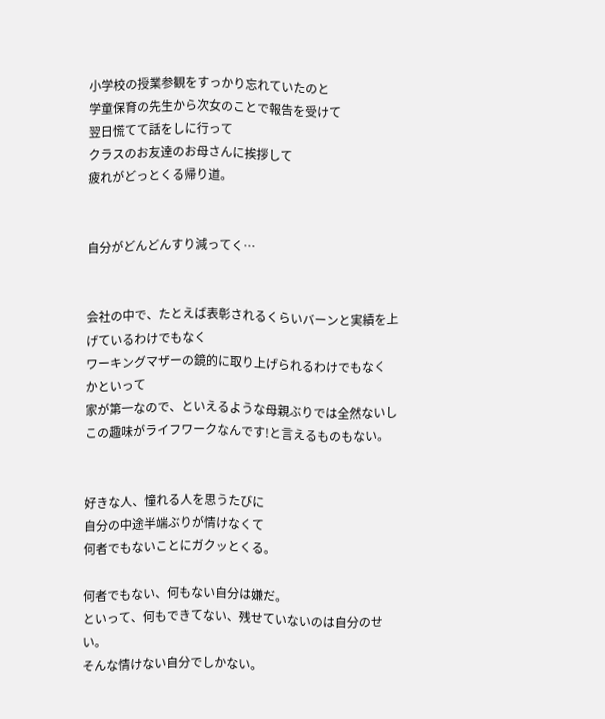小学校の授業参観をすっかり忘れていたのと
学童保育の先生から次女のことで報告を受けて
翌日慌てて話をしに行って
クラスのお友達のお母さんに挨拶して
疲れがどっとくる帰り道。


自分がどんどんすり減ってく…


会社の中で、たとえば表彰されるくらいバーンと実績を上げているわけでもなく
ワーキングマザーの鏡的に取り上げられるわけでもなく
かといって
家が第一なので、といえるような母親ぶりでは全然ないし
この趣味がライフワークなんです!と言えるものもない。


好きな人、憧れる人を思うたびに
自分の中途半端ぶりが情けなくて
何者でもないことにガクッとくる。

何者でもない、何もない自分は嫌だ。
といって、何もできてない、残せていないのは自分のせい。
そんな情けない自分でしかない。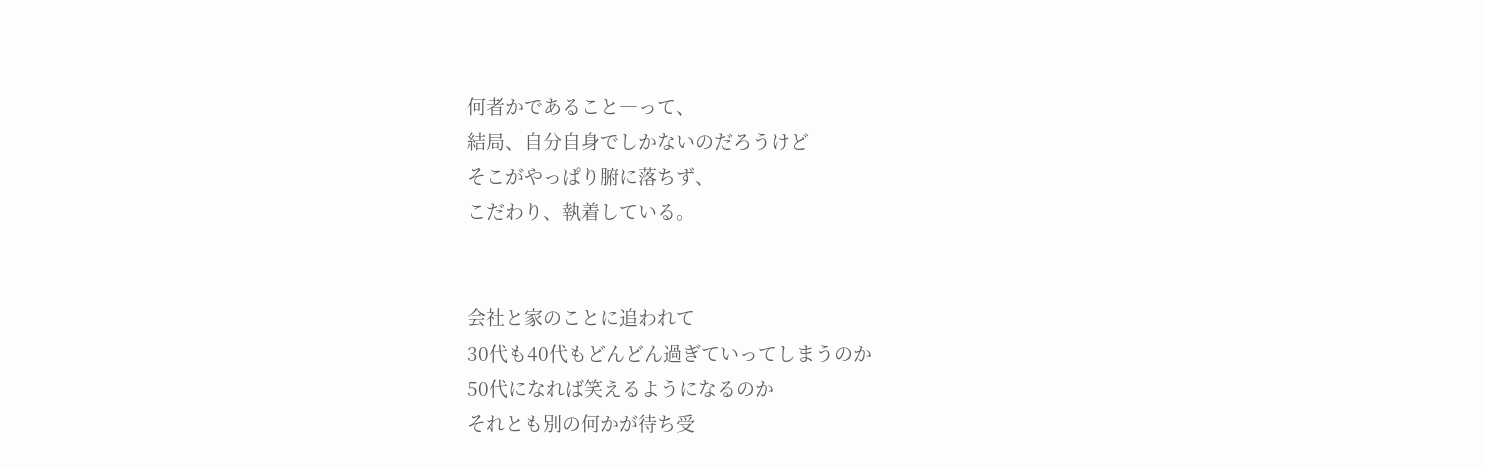何者かであること―って、
結局、自分自身でしかないのだろうけど
そこがやっぱり腑に落ちず、
こだわり、執着している。


会社と家のことに追われて
30代も40代もどんどん過ぎていってしまうのか
50代になれば笑えるようになるのか
それとも別の何かが待ち受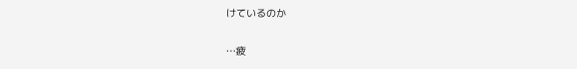けているのか

…疲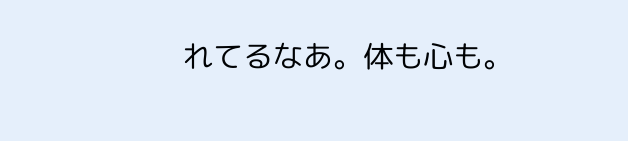れてるなあ。体も心も。